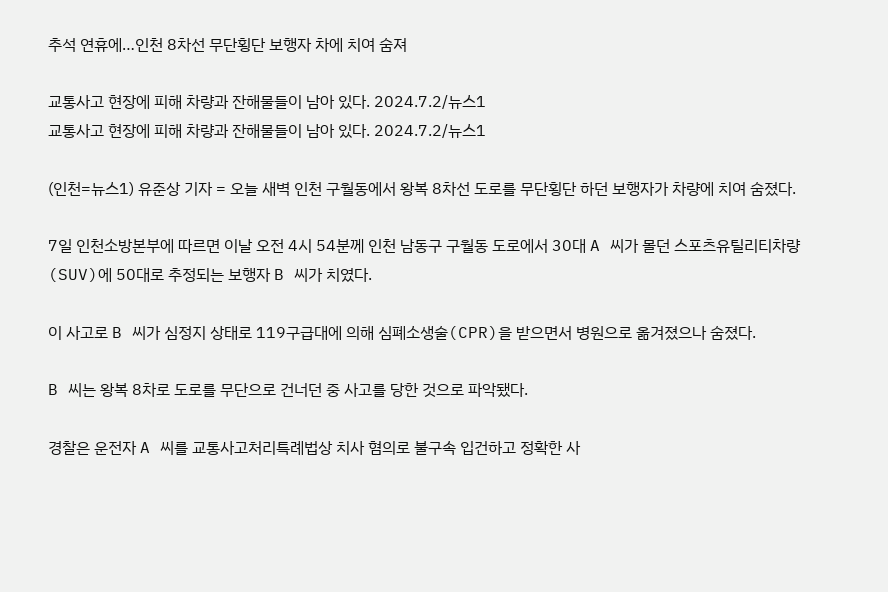추석 연휴에…인천 8차선 무단횡단 보행자 차에 치여 숨져

교통사고 현장에 피해 차량과 잔해물들이 남아 있다. 2024.7.2/뉴스1
교통사고 현장에 피해 차량과 잔해물들이 남아 있다. 2024.7.2/뉴스1

(인천=뉴스1) 유준상 기자 = 오늘 새벽 인천 구월동에서 왕복 8차선 도로를 무단횡단 하던 보행자가 차량에 치여 숨졌다.

7일 인천소방본부에 따르면 이날 오전 4시 54분께 인천 남동구 구월동 도로에서 30대 A 씨가 몰던 스포츠유틸리티차량(SUV)에 50대로 추정되는 보행자 B 씨가 치였다.

이 사고로 B 씨가 심정지 상태로 119구급대에 의해 심폐소생술(CPR)을 받으면서 병원으로 옮겨졌으나 숨졌다.

B 씨는 왕복 8차로 도로를 무단으로 건너던 중 사고를 당한 것으로 파악됐다.

경찰은 운전자 A 씨를 교통사고처리특례법상 치사 혐의로 불구속 입건하고 정확한 사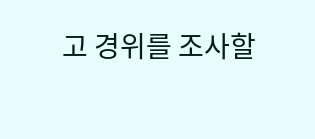고 경위를 조사할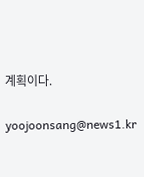계획이다.

yoojoonsang@news1.kr